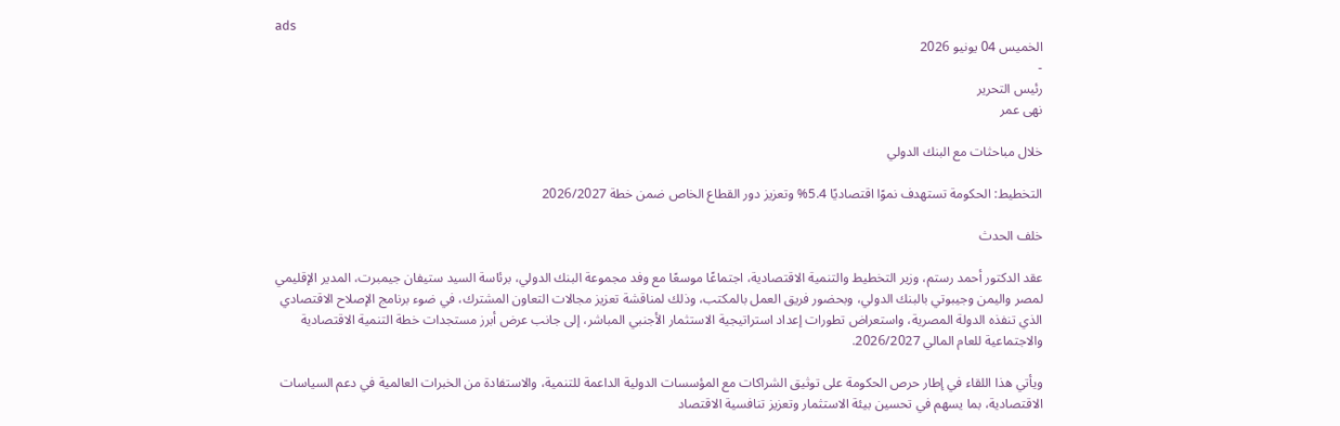ads
الخميس 04 يونيو 2026
-
رئيس التحرير
نهى عمر

خلال مباحثات مع البنك الدولي

التخطيط: الحكومة تستهدف نموًا اقتصاديًا 5.4% وتعزيز دور القطاع الخاص ضمن خطة 2026/2027

خلف الحدث

عقد الدكتور أحمد رستم، وزير التخطيط والتنمية الاقتصادية، اجتماعًا موسعًا مع وفد مجموعة البنك الدولي، برئاسة السيد ستيفان جيمبرت، المدير الإقليمي لمصر واليمن وجيبوتي بالبنك الدولي، وبحضور فريق العمل بالمكتب، وذلك لمناقشة تعزيز مجالات التعاون المشترك، في ضوء برنامج الإصلاح الاقتصادي الذي تنفذه الدولة المصرية، واستعراض تطورات إعداد استراتيجية الاستثمار الأجنبي المباشر، إلى جانب عرض أبرز مستجدات خطة التنمية الاقتصادية والاجتماعية للعام المالي 2026/2027.

ويأتي هذا اللقاء في إطار حرص الحكومة على توثيق الشراكات مع المؤسسات الدولية الداعمة للتنمية، والاستفادة من الخبرات العالمية في دعم السياسات الاقتصادية، بما يسهم في تحسين بيئة الاستثمار وتعزيز تنافسية الاقتصاد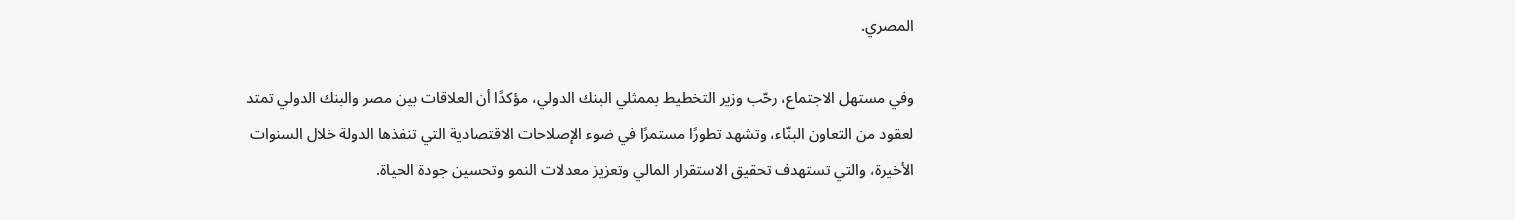المصري.

وفي مستهل الاجتماع، رحّب وزير التخطيط بممثلي البنك الدولي، مؤكدًا أن العلاقات بين مصر والبنك الدولي تمتد لعقود من التعاون البنّاء، وتشهد تطورًا مستمرًا في ضوء الإصلاحات الاقتصادية التي تنفذها الدولة خلال السنوات الأخيرة، والتي تستهدف تحقيق الاستقرار المالي وتعزيز معدلات النمو وتحسين جودة الحياة.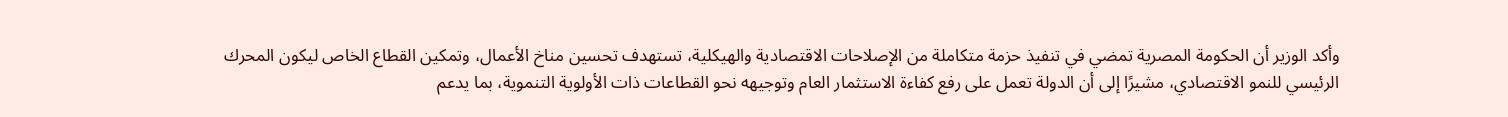وأكد الوزير أن الحكومة المصرية تمضي في تنفيذ حزمة متكاملة من الإصلاحات الاقتصادية والهيكلية، تستهدف تحسين مناخ الأعمال، وتمكين القطاع الخاص ليكون المحرك الرئيسي للنمو الاقتصادي، مشيرًا إلى أن الدولة تعمل على رفع كفاءة الاستثمار العام وتوجيهه نحو القطاعات ذات الأولوية التنموية، بما يدعم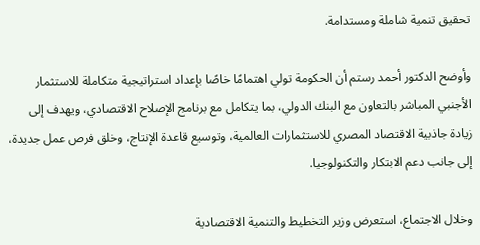تحقيق تنمية شاملة ومستدامة.

وأوضح الدكتور أحمد رستم أن الحكومة تولي اهتمامًا خاصًا بإعداد استراتيجية متكاملة للاستثمار الأجنبي المباشر بالتعاون مع البنك الدولي، بما يتكامل مع برنامج الإصلاح الاقتصادي، ويهدف إلى زيادة جاذبية الاقتصاد المصري للاستثمارات العالمية، وتوسيع قاعدة الإنتاج، وخلق فرص عمل جديدة، إلى جانب دعم الابتكار والتكنولوجيا.

وخلال الاجتماع، استعرض وزير التخطيط والتنمية الاقتصادية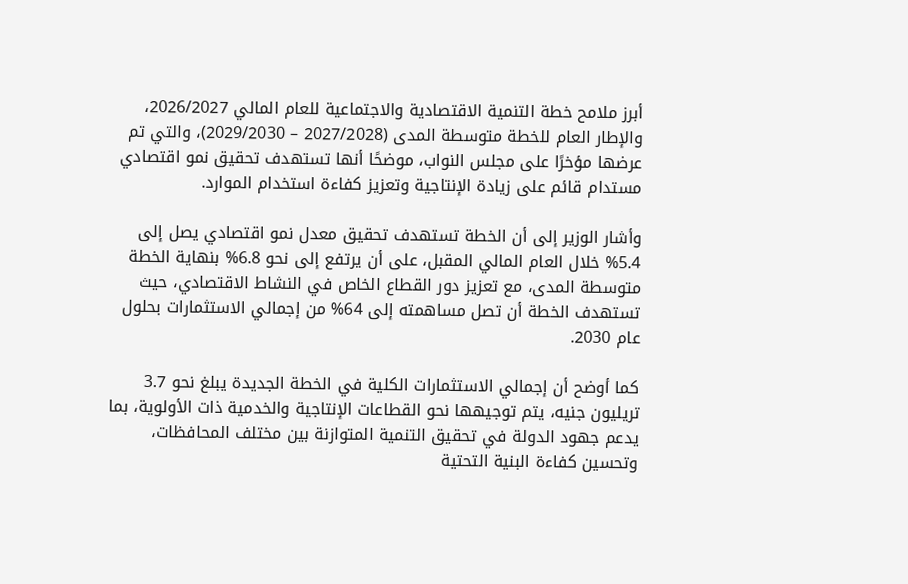أبرز ملامح خطة التنمية الاقتصادية والاجتماعية للعام المالي 2026/2027، والإطار العام للخطة متوسطة المدى (2027/2028 – 2029/2030)، والتي تم عرضها مؤخرًا على مجلس النواب، موضحًا أنها تستهدف تحقيق نمو اقتصادي مستدام قائم على زيادة الإنتاجية وتعزيز كفاءة استخدام الموارد.

وأشار الوزير إلى أن الخطة تستهدف تحقيق معدل نمو اقتصادي يصل إلى 5.4% خلال العام المالي المقبل، على أن يرتفع إلى نحو 6.8% بنهاية الخطة متوسطة المدى، مع تعزيز دور القطاع الخاص في النشاط الاقتصادي، حيث تستهدف الخطة أن تصل مساهمته إلى 64% من إجمالي الاستثمارات بحلول عام 2030.

كما أوضح أن إجمالي الاستثمارات الكلية في الخطة الجديدة يبلغ نحو 3.7 تريليون جنيه، يتم توجيهها نحو القطاعات الإنتاجية والخدمية ذات الأولوية، بما يدعم جهود الدولة في تحقيق التنمية المتوازنة بين مختلف المحافظات، وتحسين كفاءة البنية التحتية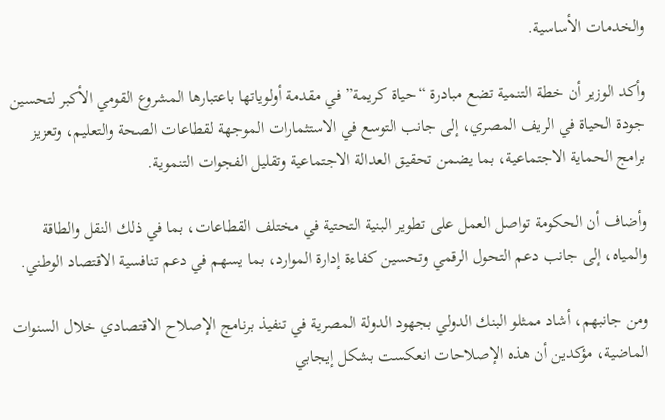والخدمات الأساسية.

وأكد الوزير أن خطة التنمية تضع مبادرة “حياة كريمة” في مقدمة أولوياتها باعتبارها المشروع القومي الأكبر لتحسين جودة الحياة في الريف المصري، إلى جانب التوسع في الاستثمارات الموجهة لقطاعات الصحة والتعليم، وتعزيز برامج الحماية الاجتماعية، بما يضمن تحقيق العدالة الاجتماعية وتقليل الفجوات التنموية.

وأضاف أن الحكومة تواصل العمل على تطوير البنية التحتية في مختلف القطاعات، بما في ذلك النقل والطاقة والمياه، إلى جانب دعم التحول الرقمي وتحسين كفاءة إدارة الموارد، بما يسهم في دعم تنافسية الاقتصاد الوطني.

ومن جانبهم، أشاد ممثلو البنك الدولي بجهود الدولة المصرية في تنفيذ برنامج الإصلاح الاقتصادي خلال السنوات الماضية، مؤكدين أن هذه الإصلاحات انعكست بشكل إيجابي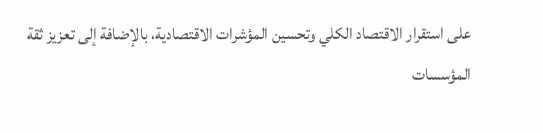على استقرار الاقتصاد الكلي وتحسين المؤشرات الاقتصادية، بالإضافة إلى تعزيز ثقة المؤسسات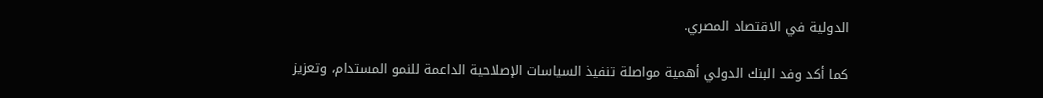الدولية في الاقتصاد المصري.

كما أكد وفد البنك الدولي أهمية مواصلة تنفيذ السياسات الإصلاحية الداعمة للنمو المستدام، وتعزيز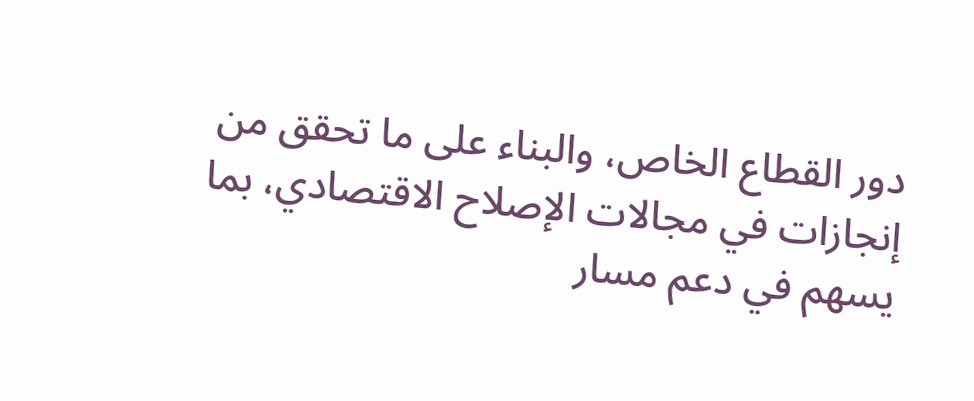دور القطاع الخاص، والبناء على ما تحقق من إنجازات في مجالات الإصلاح الاقتصادي، بما يسهم في دعم مسار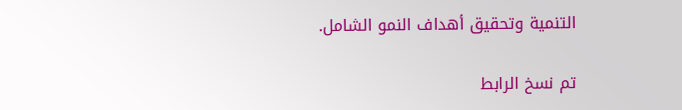التنمية وتحقيق أهداف النمو الشامل.

تم نسخ الرابط